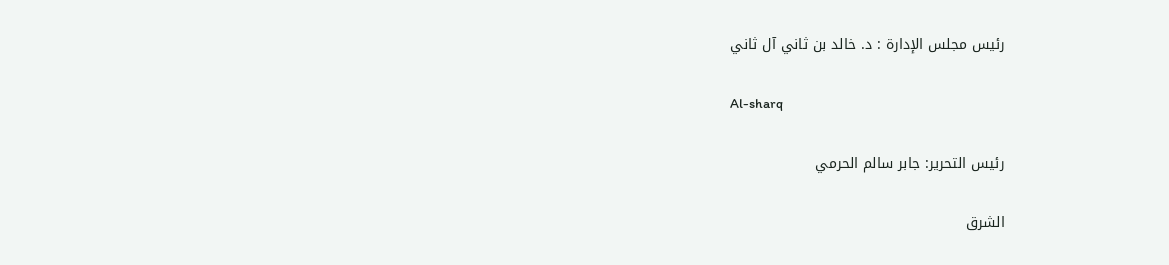رئيس مجلس الإدارة : د. خالد بن ثاني آل ثاني

Al-sharq

رئيس التحرير: جابر سالم الحرمي

الشرق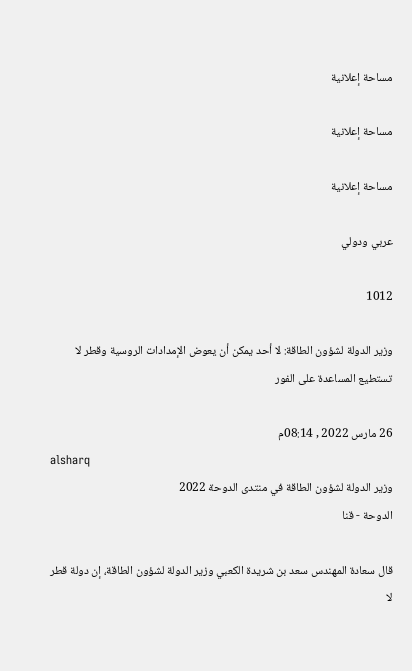مساحة إعلانية

مساحة إعلانية

مساحة إعلانية

عربي ودولي

1012

وزير الدولة لشؤون الطاقة: لا أحد يمكن أن يعوض الإمدادات الروسية وقطر لا تستطيع المساعدة على الفور

26 مارس 2022 , 08:14م
alsharq
وزير الدولة لشؤون الطاقة في منتدى الدوحة 2022
الدوحة - قنا

قال سعادة المهندس سعد بن شريدة الكعبي وزير الدولة لشؤون الطاقة، إن دولة قطر لا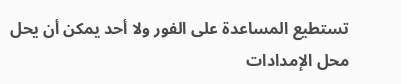تستطيع المساعدة على الفور ولا أحد يمكن أن يحل محل الإمدادات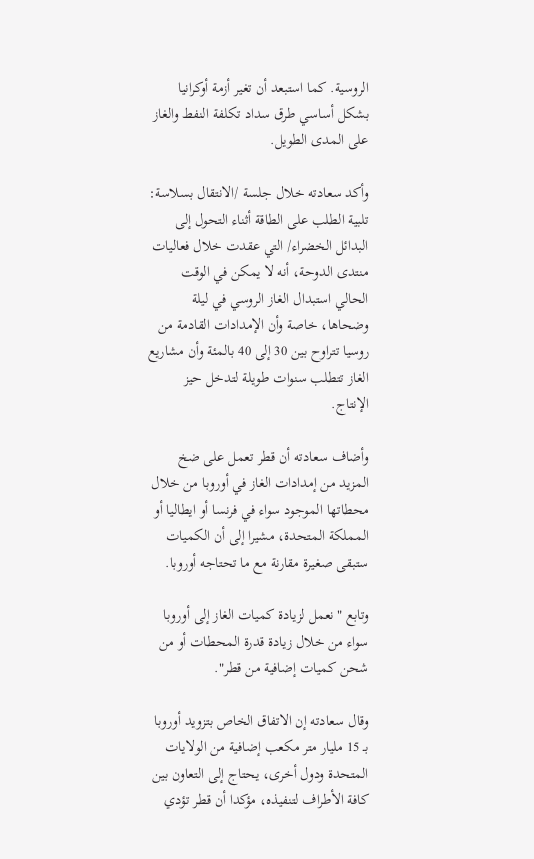الروسية. كما استبعد أن تغير أزمة أوكرانيا بشكل أساسي طرق سداد تكلفة النفط والغاز على المدى الطويل.

وأكد سعادته خلال جلسة /الانتقال بسلاسة: تلبية الطلب على الطاقة أثناء التحول إلى البدائل الخضراء/ التي عقدت خلال فعاليات منتدى الدوحة، أنه لا يمكن في الوقت الحالي استبدال الغاز الروسي في ليلة وضحاها، خاصة وأن الإمدادات القادمة من روسيا تتراوح بين 30 إلى 40 بالمئة وأن مشاريع الغاز تتطلب سنوات طويلة لتدخل حيز الإنتاج.

وأضاف سعادته أن قطر تعمل على ضخ المزيد من إمدادات الغاز في أوروبا من خلال محطاتها الموجود سواء في فرنسا أو ايطاليا أو المملكة المتحدة، مشيرا إلى أن الكميات ستبقى صغيرة مقارنة مع ما تحتاجه أوروبا.

وتابع "نعمل لزيادة كميات الغاز إلى أوروبا سواء من خلال زيادة قدرة المحطات أو من شحن كميات إضافية من قطر".

وقال سعادته إن الاتفاق الخاص بتزويد أوروبا بـ 15 مليار متر مكعب إضافية من الولايات المتحدة ودول أخرى، يحتاج إلى التعاون بين كافة الأطراف لتنفيذه، مؤكدا أن قطر تؤدي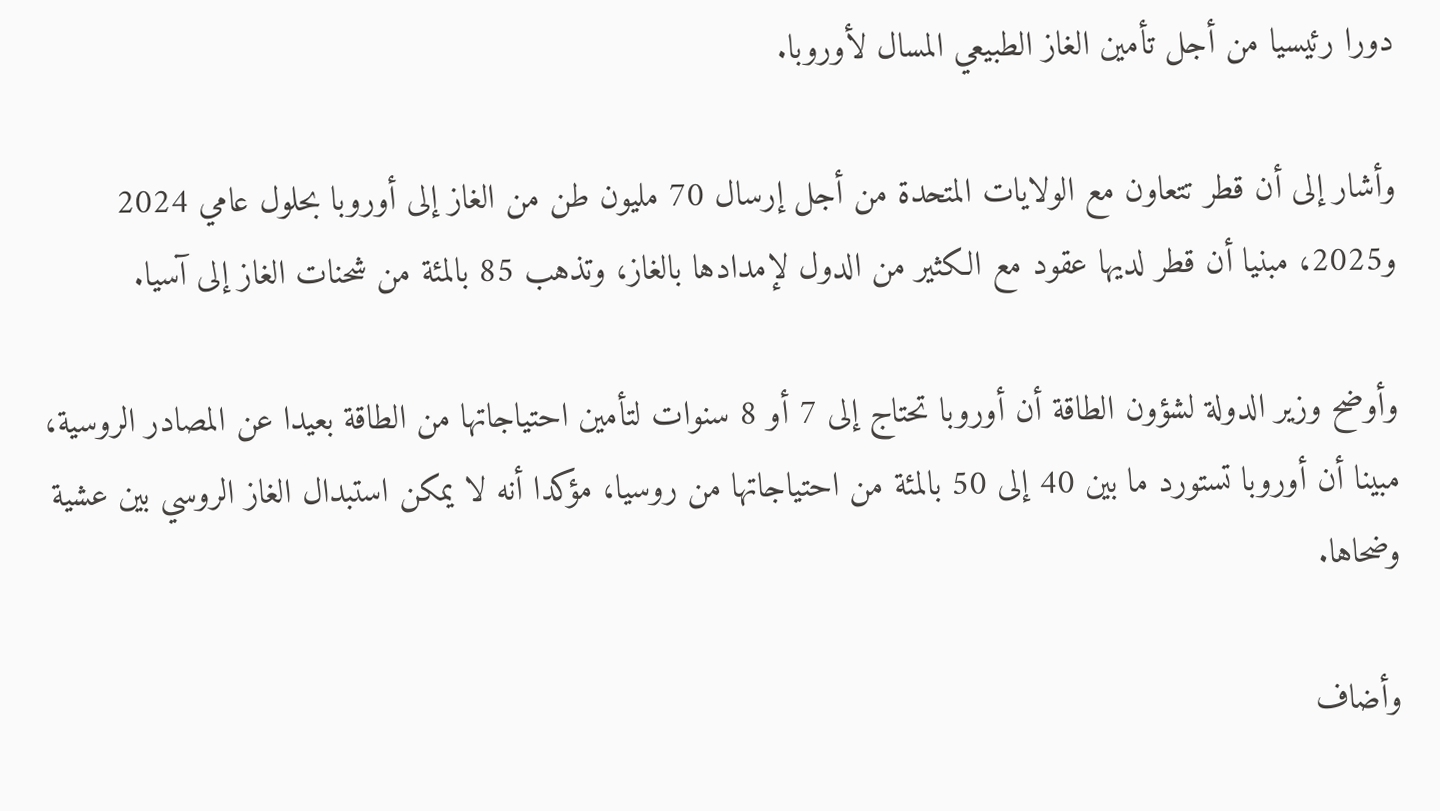دورا رئيسيا من أجل تأمين الغاز الطبيعي المسال لأوروبا.

وأشار إلى أن قطر تتعاون مع الولايات المتحدة من أجل إرسال 70 مليون طن من الغاز إلى أوروبا بحلول عامي 2024 و2025، مبنيا أن قطر لديها عقود مع الكثير من الدول لإمدادها بالغاز، وتذهب 85 بالمئة من شحنات الغاز إلى آسيا.

وأوضح وزير الدولة لشؤون الطاقة أن أوروبا تحتاج إلى 7 أو 8 سنوات لتأمين احتياجاتها من الطاقة بعيدا عن المصادر الروسية، مبينا أن أوروبا تستورد ما بين 40 إلى 50 بالمئة من احتياجاتها من روسيا، مؤكدا أنه لا يمكن استبدال الغاز الروسي بين عشية وضحاها.

وأضاف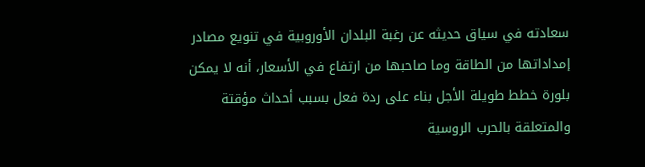سعادته في سياق حديثه عن رغبة البلدان الأوروبية في تنويع مصادر إمداداتها من الطاقة وما صاحبها من ارتفاع في الأسعار، أنه لا يمكن بلورة خطط طويلة الأجل بناء على ردة فعل بسبب أحداث مؤقتة والمتعلقة بالحرب الروسية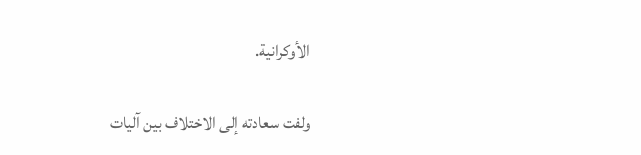الأوكرانية.

ولفت سعادته إلى الاختلاف بين آليات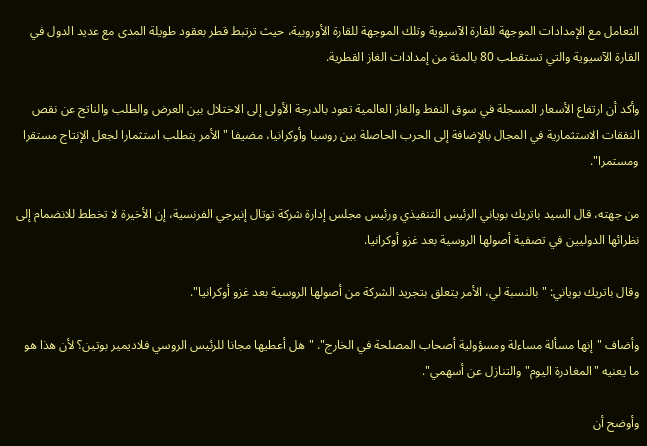التعامل مع الإمدادات الموجهة للقارة الآسيوية وتلك الموجهة للقارة الأوروبية، حيث ترتبط قطر بعقود طويلة المدى مع عديد الدول في القارة الآسيوية والتي تستقطب 80 بالمئة من إمدادات الغاز القطرية.

وأكد أن ارتفاع الأسعار المسجلة في سوق النفط والغاز العالمية تعود بالدرجة الأولى إلى الاختلال بين العرض والطلب والناتج عن نقص النفقات الاستثمارية في المجال بالإضافة إلى الحرب الحاصلة بين روسيا وأوكرانيا، مضيفا "الأمر يتطلب استثمارا لجعل الإنتاج مستقرا ومستمرا".

من جهته، قال السيد باتريك بوياني الرئيس التنفيذي ورئيس مجلس إدارة شركة توتال إنيرجي الفرنسية، إن الأخيرة لا تخطط للانضمام إلى نظرائها الدوليين في تصفية أصولها الروسية بعد غزو أوكرانيا.

وقال باتريك بوياني: "بالنسبة لي، الأمر يتعلق بتجريد الشركة من أصولها الروسية بعد غزو أوكرانيا".

وأضاف "إنها مسألة مساءلة ومسؤولية أصحاب المصلحة في الخارج". "هل أعطيها مجانا للرئيس الروسي فلاديمير بوتين؟ لأن هذا هو ما يعنيه "المغادرة اليوم" والتنازل عن أسهمي".

وأوضح أن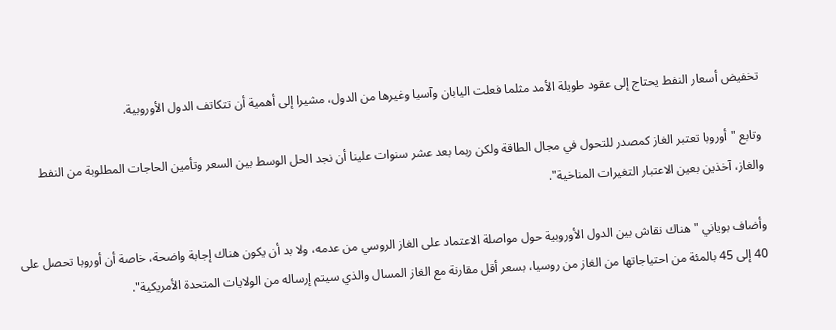تخفيض أسعار النفط يحتاج إلى عقود طويلة الأمد مثلما فعلت اليابان وآسيا وغيرها من الدول، مشيرا إلى أهمية أن تتكاتف الدول الأوروبية.

وتابع "أوروبا تعتبر الغاز كمصدر للتحول في مجال الطاقة ولكن ربما بعد عشر سنوات علينا أن نجد الحل الوسط بين السعر وتأمين الحاجات المطلوبة من النفط والغاز، آخذين بعين الاعتبار التغيرات المناخية".

وأضاف بوياني "هناك نقاش بين الدول الأوروبية حول مواصلة الاعتماد على الغاز الروسي من عدمه، ولا بد أن يكون هناك إجابة واضحة، خاصة أن أوروبا تحصل على 40 إلى 45 بالمئة من احتياجاتها من الغاز من روسيا، بسعر أقل مقارنة مع الغاز المسال والذي سيتم إرساله من الولايات المتحدة الأمريكية".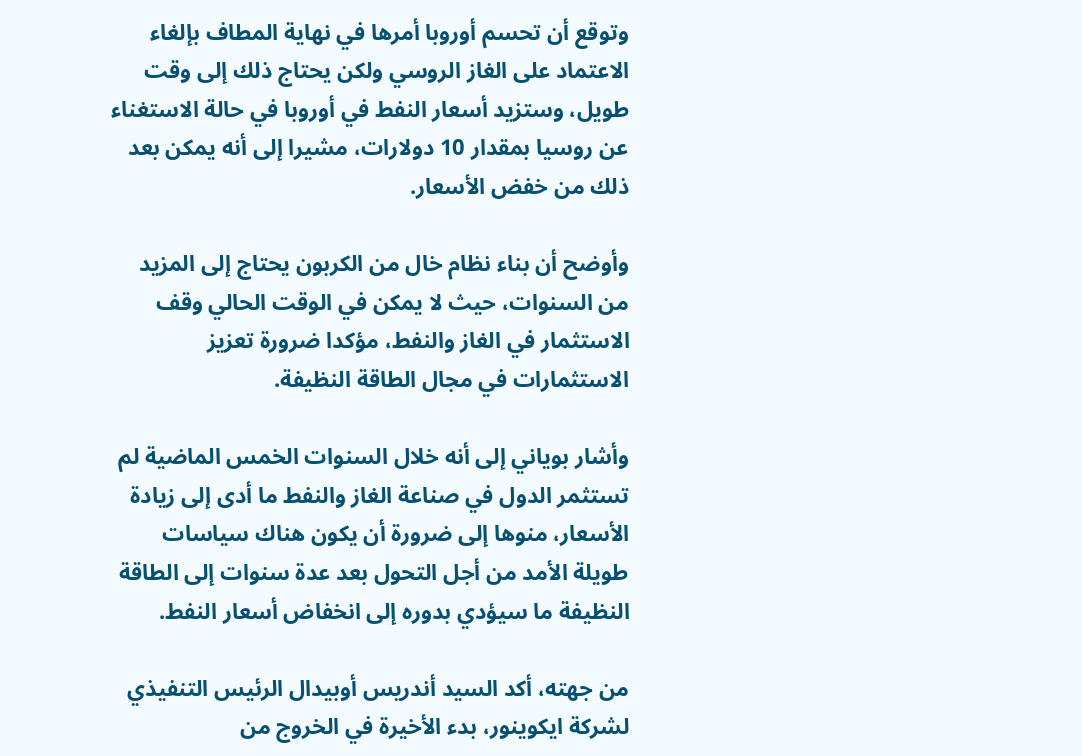وتوقع أن تحسم أوروبا أمرها في نهاية المطاف بإلغاء الاعتماد على الغاز الروسي ولكن يحتاج ذلك إلى وقت طويل، وستزيد أسعار النفط في أوروبا في حالة الاستغناء عن روسيا بمقدار 10 دولارات، مشيرا إلى أنه يمكن بعد ذلك من خفض الأسعار.

وأوضح أن بناء نظام خال من الكربون يحتاج إلى المزيد من السنوات، حيث لا يمكن في الوقت الحالي وقف الاستثمار في الغاز والنفط، مؤكدا ضرورة تعزيز الاستثمارات في مجال الطاقة النظيفة.

وأشار بوياني إلى أنه خلال السنوات الخمس الماضية لم تستثمر الدول في صناعة الغاز والنفط ما أدى إلى زيادة الأسعار، منوها إلى ضرورة أن يكون هناك سياسات طويلة الأمد من أجل التحول بعد عدة سنوات إلى الطاقة النظيفة ما سيؤدي بدوره إلى انخفاض أسعار النفط.

من جهته، أكد السيد أندريس أوبيدال الرئيس التنفيذي لشركة ايكوينور، بدء الأخيرة في الخروج من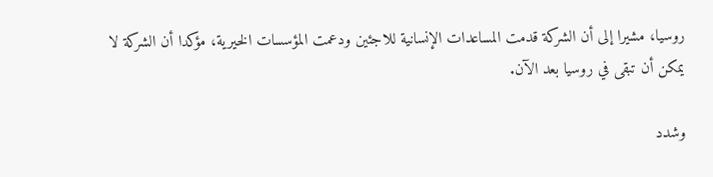روسيا، مشيرا إلى أن الشركة قدمت المساعدات الإنسانية للاجئين ودعمت المؤسسات الخيرية، مؤكدا أن الشركة لا يمكن أن تبقى في روسيا بعد الآن.

وشدد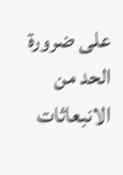على ضرورة الحد من الانبعاثات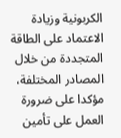الكربونية وزيادة الاعتماد على الطاقة المتجددة من خلال المصادر المختلفة، مؤكدا على ضرورة العمل على تأمين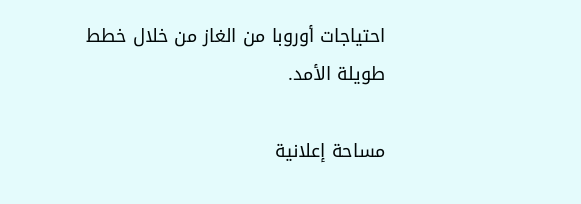احتياجات أوروبا من الغاز من خلال خطط طويلة الأمد.

مساحة إعلانية